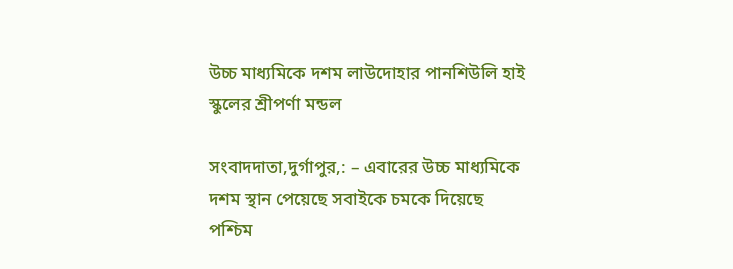উচ্চ মাধ্যমিকে দশম লাউদোহার পানশিউলি হাই স্কুলের শ্রীপর্ণা মন্ডল

সংবাদদাতা,দুর্গাপুর,: – এবারের উচ্চ মাধ্যমিকে দশম স্থান পেয়েছে সবাইকে চমকে দিয়েছে পশ্চিম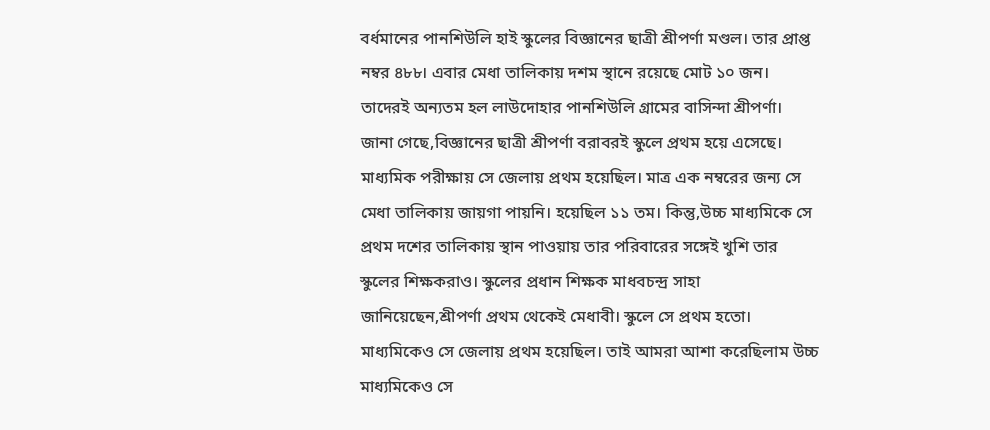বর্ধমানের পানশিউলি হাই স্কুলের বিজ্ঞানের ছাত্রী শ্রীপর্ণা মণ্ডল। তার প্রাপ্ত নম্বর ৪৮৮। এবার মেধা তালিকায় দশম স্থানে রয়েছে মোট ১০ জন। তাদেরই অন্যতম হল লাউদোহার পানশিউলি গ্রামের বাসিন্দা শ্রীপর্ণা। জানা গেছে,বিজ্ঞানের ছাত্রী শ্রীপর্ণা বরাবরই স্কুলে প্রথম হয়ে এসেছে। মাধ্যমিক পরীক্ষায় সে জেলায় প্রথম হয়েছিল। মাত্র এক নম্বরের জন্য সে মেধা তালিকায় জায়গা পায়নি। হয়েছিল ১১ তম। কিন্তু,উচ্চ মাধ্যমিকে সে প্রথম দশের তালিকায় স্থান পাওয়ায় তার পরিবারের সঙ্গেই খুশি তার স্কুলের শিক্ষকরাও। স্কুলের প্রধান শিক্ষক মাধবচন্দ্র সাহা জানিয়েছেন,শ্রীপর্ণা প্রথম থেকেই মেধাবী। স্কুলে সে প্রথম হতো। মাধ্যমিকেও সে জেলায় প্রথম হয়েছিল। তাই আমরা আশা করেছিলাম উচ্চ মাধ্যমিকেও সে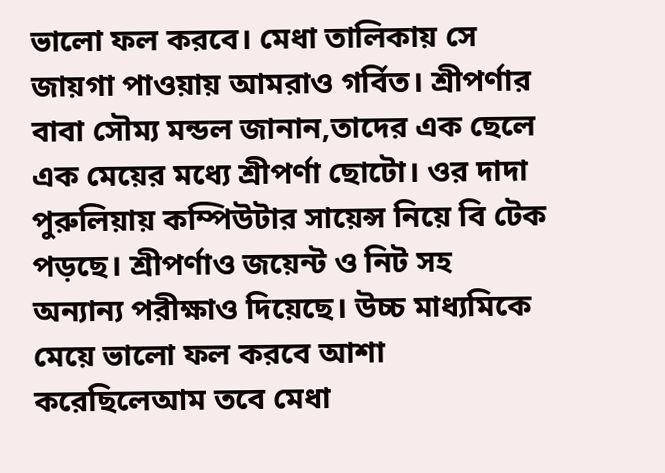ভালো ফল করবে। মেধা তালিকায় সে জায়গা পাওয়ায় আমরাও গর্বিত। শ্রীপর্ণার বাবা সৌম্য মন্ডল জানান,তাদের এক ছেলে এক মেয়ের মধ্যে শ্রীপর্ণা ছোটো। ওর দাদা পুরুলিয়ায় কম্পিউটার সায়েন্স নিয়ে বি টেক পড়ছে। শ্রীপর্ণাও জয়েন্ট ও নিট সহ অন্যান্য পরীক্ষাও দিয়েছে। উচ্চ মাধ্যমিকে মেয়ে ভালো ফল করবে আশা করেছিলেআম তবে মেধা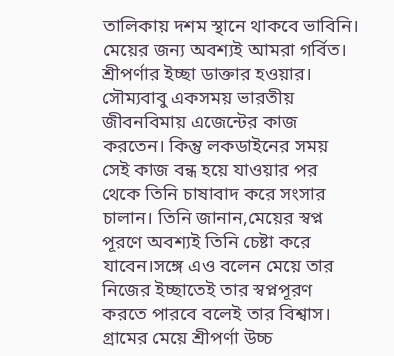তালিকায় দশম স্থানে থাকবে ভাবিনি। মেয়ের জন্য অবশ্যই আমরা গর্বিত। শ্রীপর্ণার ইচ্ছা ডাক্তার হওয়ার। সৌম্যবাবু একসময় ভারতীয় জীবনবিমায় এজেন্টের কাজ করতেন। কিন্তু লকডাইনের সময় সেই কাজ বন্ধ হয়ে যাওয়ার পর থেকে তিনি চাষাবাদ করে সংসার চালান। তিনি জানান,মেয়ের স্বপ্ন পূরণে অবশ্যই তিনি চেষ্টা করে যাবেন।সঙ্গে এও বলেন মেয়ে তার নিজের ইচ্ছাতেই তার স্বপ্নপূরণ করতে পারবে বলেই তার বিশ্বাস। গ্রামের মেয়ে শ্রীপর্ণা উচ্চ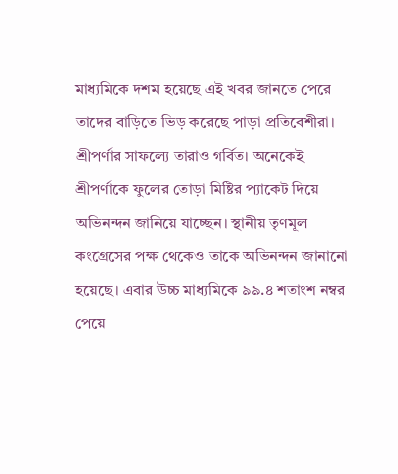মাধ্যমিকে দশম হয়েছে এই খবর জানতে পেরে তাদের বাড়িতে ভিড় করেছে পাড়া প্রতিবেশীরা। শ্রীপর্ণার সাফল্যে তারাও গর্বিত। অনেকেই শ্রীপর্ণাকে ফুলের তোড়া মিষ্টির প্যাকেট দিয়ে অভিনন্দন জানিয়ে যাচ্ছেন। স্থানীয় তৃণমূল কংগ্রেসের পক্ষ থেকেও তাকে অভিনন্দন জানানো হয়েছে। এবার উচ্চ মাধ্যমিকে ৯৯.৪ শতাংশ নম্বর পেয়ে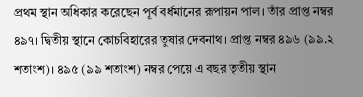প্রথম স্থান অধিকার করেছেন পূর্ব বর্ধমানের রূপায়ন পাল। তাঁর প্রাপ্ত নম্বর ৪৯৭। দ্বিতীয় স্থানে কোচবিহারের তুষার দেবনাথ। প্রাপ্ত নম্বর ৪৯৬ (৯৯.২ শতাংশ)। ৪৯৫ (৯৯ শতাংশ) নম্বর পেয়ে এ বছর তৃতীয় স্থান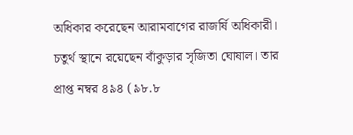অধিকার করেছেন আরামবাগের রাজর্ষি অধিকারী। চতুর্থ স্থানে রয়েছেন বাঁকুড়ার সৃজিতা ঘোষাল। তার প্রাপ্ত নম্বর ৪৯৪ (৯৮.৮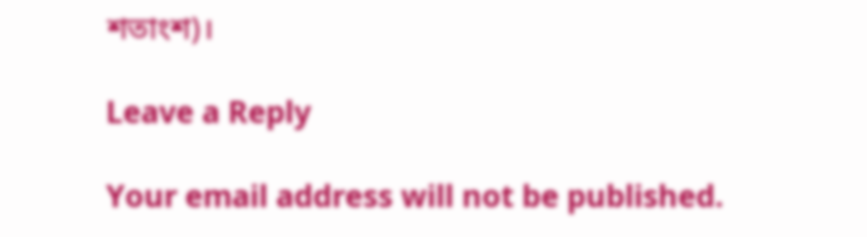শতাংশ)।

Leave a Reply

Your email address will not be published.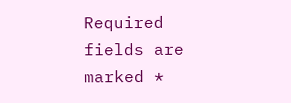Required fields are marked *